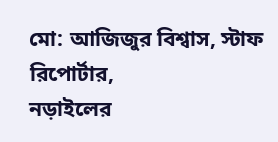মো: আজিজুর বিশ্বাস, স্টাফ রিপোর্টার,
নড়াইলের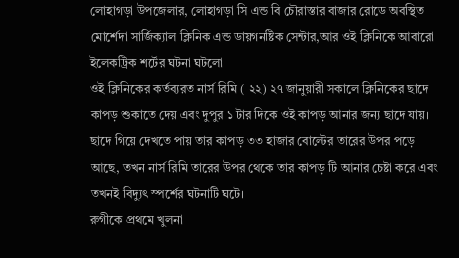লোহাগড়া উপজেলার, লোহাগড়া সি এন্ড বি চৌরাস্তার বাজার রোডে অবস্থিত মোর্শেদা সার্জিক্যাল ক্লিনিক এন্ড ডায়গনষ্টিক সেন্টার,আর ওই ক্লিনিকে আবারো ইলেকট্রিক শর্টের ঘটনা ঘটলো
ওই ক্লিনিকের কর্তব্যরত নার্স রিমি ( ২২) ২৭ জানুয়ারী সকালে ক্লিনিকের ছাদে কাপড় শুকাতে দেয় এবং দুপুর ১ টার দিকে ওই কাপড় আনার জন্য ছাদে যায়।
ছাদে গিয়ে দেখতে পায় তার কাপড় ৩৩ হাজার বোল্টের তারের উপর পড়ে আছে, তখন নার্স রিমি তারের উপর থেকে তার কাপড় টি আনার চেষ্টা করে এবং তখনই বিদ্যুৎ স্পর্শের ঘটনাটি ঘটে।
রুগীকে প্রথমে খুলনা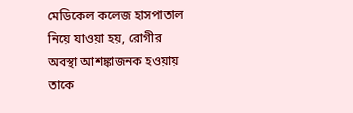মেডিকেল কলেজ হাসপাতাল নিয়ে যাওয়া হয়, রোগীর অবস্থা আশঙ্কাজনক হওয়ায় তাকে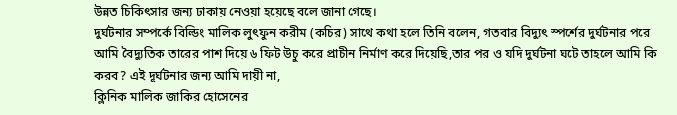উন্নত চিকিৎসার জন্য ঢাকায় নেওয়া হয়েছে বলে জানা গেছে।
দুর্ঘটনার সম্পর্কে বিল্ডিং মালিক লুৎফুন করীম (কচির) সাথে কথা হলে তিনি বলেন, গতবার বিদ্যুৎ স্পর্শের দুর্ঘটনার পরে আমি বৈদ্যুতিক তারের পাশ দিয়ে ৬ ফিট উচু করে প্রাচীন নির্মাণ করে দিয়েছি,তার পর ও যদি দুর্ঘটনা ঘটে তাহলে আমি কি করব? এই দূর্ঘটনার জন্য আমি দায়ী না,
ক্লিনিক মালিক জাকির হোসেনের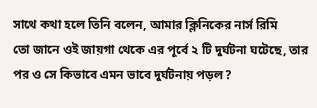সাথে কথা হলে তিনি বলেন, আমার ক্লিনিকের নার্স রিমি
তো জানে ওই জায়গা থেকে এর পূর্বে ২ টি দুর্ঘটনা ঘটেছে, তার পর ও সে কিভাবে এমন ভাবে দুর্ঘটনায় পড়ল?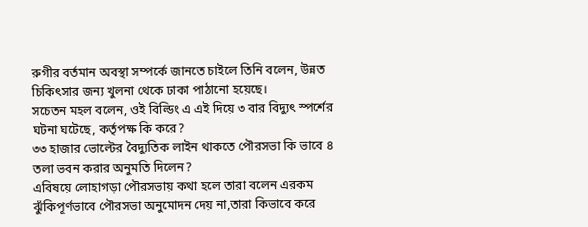রুগীর বর্তমান অবস্থা সম্পর্কে জানতে চাইলে তিনি বলেন, উন্নত চিকিৎসার জন্য খুলনা থেকে ঢাকা পাঠানো হয়েছে।
সচেতন মহল বলেন, ওই বিল্ডিং এ এই দিয়ে ৩ বার বিদ্যুৎ স্পর্শের ঘটনা ঘটেছে, কর্তৃপক্ষ কি করে?
৩৩ হাজার ভোল্টের বৈদ্যুতিক লাইন থাকতে পৌরসভা কি ভাবে ৪ তলা ভবন করার অনুমতি দিলেন?
এবিষয়ে লোহাগড়া পৌরসভায় কথা হলে তারা বলেন এরকম ঝুঁকিপূর্ণভাবে পৌরসভা অনুমোদন দেয় না,তারা কিভাবে করে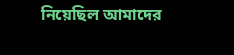নিয়েছিল আমাদের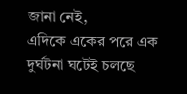জানা নেই,
এদিকে একের পরে এক দুর্ঘটনা ঘটেই চলছে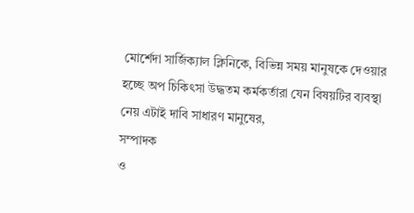মোর্শেদা সার্জিক্যাল ক্লিনিকে, বিভিন্ন সময় মানুষকে দেওয়ার হচ্ছে অপ চিকিৎসা উদ্ধতম কর্মকর্তারা যেন বিষয়টির ব্যবস্থা নেয় এটাই দাবি সাধারণ মানুষের,
সম্পাদক
ও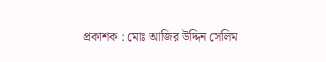প্রকাশক : মোঃ আজির উদ্দিন সেলিম